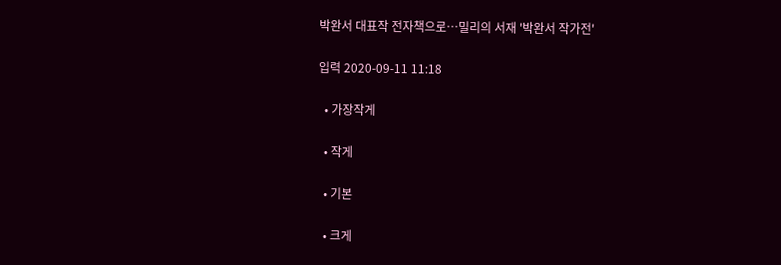박완서 대표작 전자책으로…밀리의 서재 '박완서 작가전'

입력 2020-09-11 11:18

  • 가장작게

  • 작게

  • 기본

  • 크게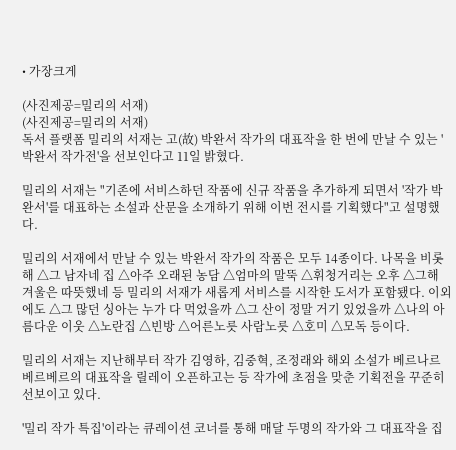• 가장크게

(사진제공=밀리의 서재)
(사진제공=밀리의 서재)
독서 플랫폼 밀리의 서재는 고(故) 박완서 작가의 대표작을 한 번에 만날 수 있는 '박완서 작가전'을 선보인다고 11일 밝혔다.

밀리의 서재는 "기존에 서비스하던 작품에 신규 작품을 추가하게 되면서 '작가 박완서'를 대표하는 소설과 산문을 소개하기 위해 이번 전시를 기획했다"고 설명했다.

밀리의 서재에서 만날 수 있는 박완서 작가의 작품은 모두 14종이다. 나목을 비롯해 △그 남자네 집 △아주 오래된 농담 △엄마의 말뚝 △휘청거리는 오후 △그해 겨울은 따뜻했네 등 밀리의 서재가 새롭게 서비스를 시작한 도서가 포함됐다. 이외에도 △그 많던 싱아는 누가 다 먹었을까 △그 산이 정말 거기 있었을까 △나의 아름다운 이웃 △노란집 △빈방 △어른노릇 사람노릇 △호미 △모독 등이다.

밀리의 서재는 지난해부터 작가 김영하, 김중혁, 조정래와 해외 소설가 베르나르 베르베르의 대표작을 릴레이 오픈하고는 등 작가에 초점을 맞춘 기획전을 꾸준히 선보이고 있다.

'밀리 작가 특집'이라는 큐레이션 코너를 통해 매달 두명의 작가와 그 대표작을 집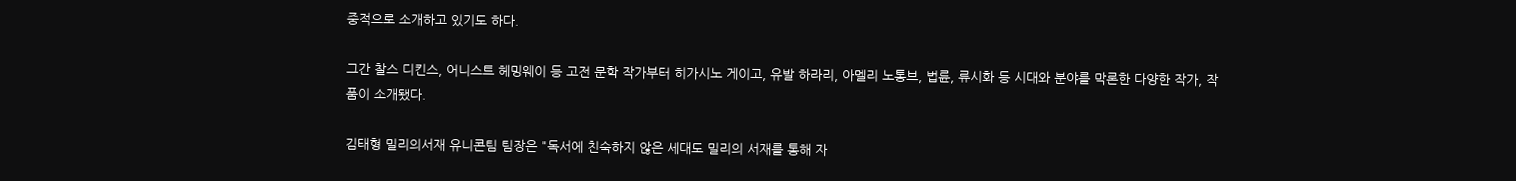중적으로 소개하고 있기도 하다.

그간 찰스 디킨스, 어니스트 헤밍웨이 등 고전 문학 작가부터 히가시노 게이고, 유발 하라리, 아멜리 노통브, 법륜, 류시화 등 시대와 분야를 막론한 다양한 작가, 작품이 소개됐다.

김태형 밀리의서재 유니콘팀 팀장은 "독서에 친숙하지 않은 세대도 밀리의 서재를 통해 자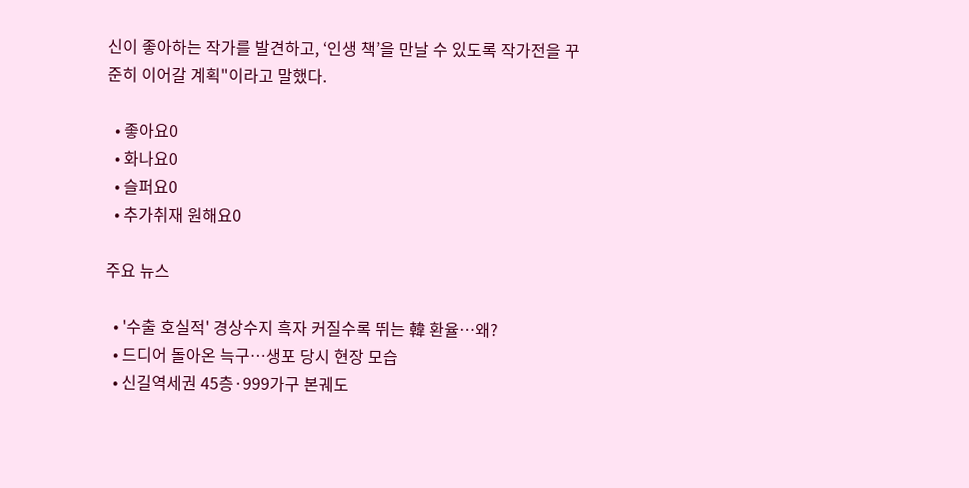신이 좋아하는 작가를 발견하고, ‘인생 책’을 만날 수 있도록 작가전을 꾸준히 이어갈 계획"이라고 말했다.

  • 좋아요0
  • 화나요0
  • 슬퍼요0
  • 추가취재 원해요0

주요 뉴스

  • '수출 호실적' 경상수지 흑자 커질수록 뛰는 韓 환율⋯왜?
  • 드디어 돌아온 늑구…생포 당시 현장 모습
  • 신길역세권 45층·999가구 본궤도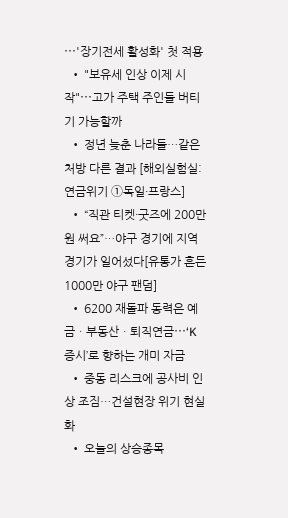⋯'장기전세 활성화' 첫 적용
  • "보유세 인상 이제 시작"⋯고가 주택 주인들 버티기 가능할까
  • 정년 늦춘 나라들…같은 처방 다른 결과 [해외실험실: 연금위기 ①독일·프랑스]
  • “직관 티켓·굿즈에 200만원 써요”…야구 경기에 지역 경기가 일어섰다[유통가 흔든 1000만 야구 팬덤]
  • 6200 재돌파 동력은 예금ㆍ부동산ㆍ퇴직연금⋯‘K증시’로 향하는 개미 자금
  • 중동 리스크에 공사비 인상 조짐…건설현장 위기 현실화
  • 오늘의 상승종목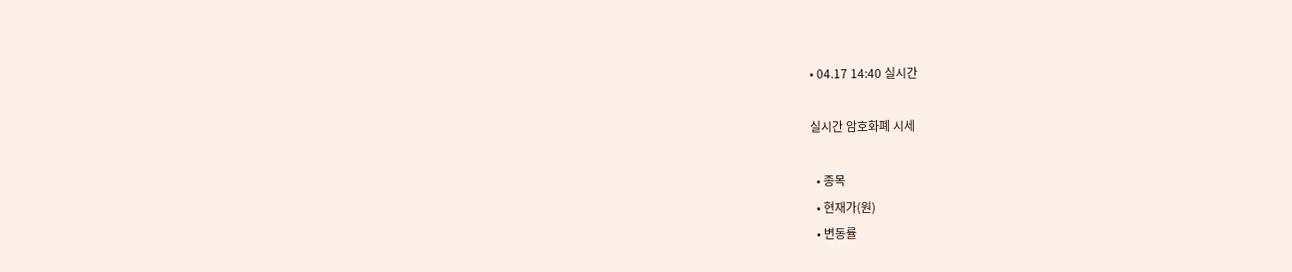• 04.17 14:40 실시간

실시간 암호화폐 시세

  • 종목
  • 현재가(원)
  • 변동률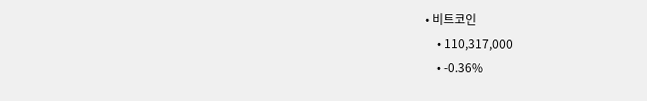• 비트코인
    • 110,317,000
    • -0.36%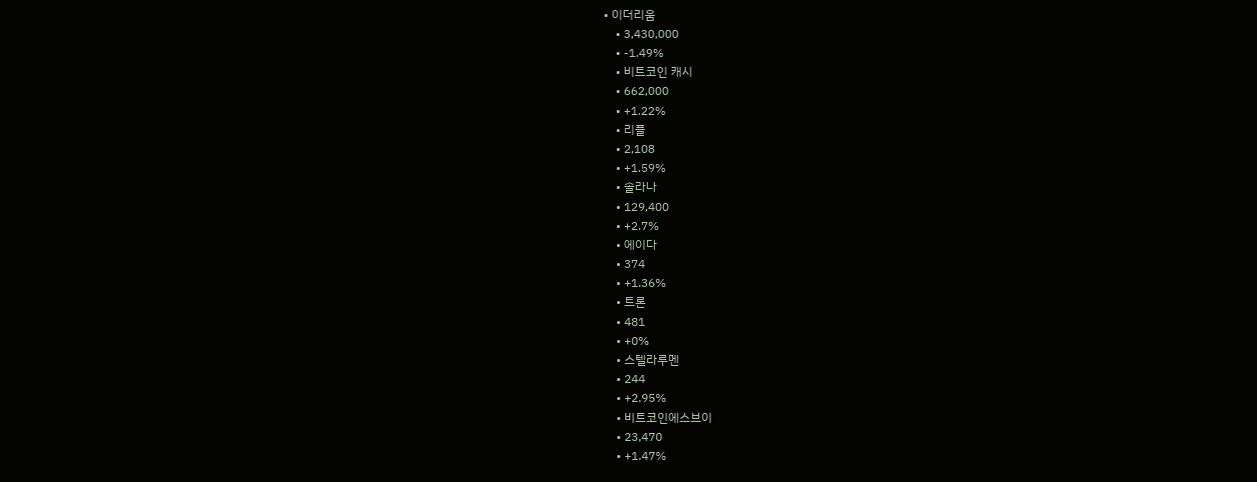• 이더리움
    • 3,430,000
    • -1.49%
    • 비트코인 캐시
    • 662,000
    • +1.22%
    • 리플
    • 2,108
    • +1.59%
    • 솔라나
    • 129,400
    • +2.7%
    • 에이다
    • 374
    • +1.36%
    • 트론
    • 481
    • +0%
    • 스텔라루멘
    • 244
    • +2.95%
    • 비트코인에스브이
    • 23,470
    • +1.47%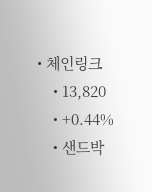• 체인링크
    • 13,820
    • +0.44%
    • 샌드박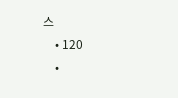스
    • 120
    •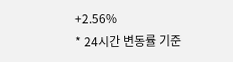+2.56%
* 24시간 변동률 기준